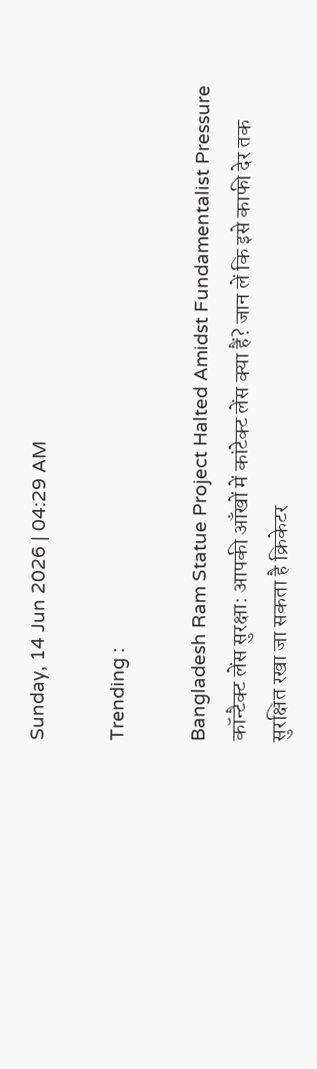Sunday, 14 Jun 2026 | 04:29 AM

Trending :

Bangladesh Ram Statue Project Halted Amidst Fundamentalist Pressure कॉन्टैक्ट लेंस सुरक्षा: आपकी आँखों में कांटेक्ट लेंस क्या हैं? जान लें कि इसे काफी देर तक सुरक्षित रखा जा सकता है क्रिकेटर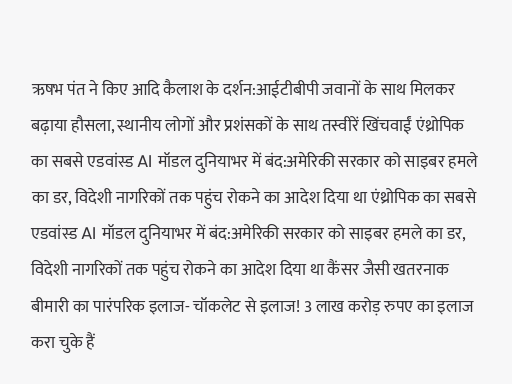ऋषभ पंत ने किए आदि कैलाश के दर्शन:आईटीबीपी जवानों के साथ मिलकर बढ़ाया हौसला, स्थानीय लोगों और प्रशंसकों के साथ तस्वीरें खिंचवाईं एंथ्रोपिक का सबसे एडवांस्ड AI मॉडल दुनियाभर में बंद:अमेरिकी सरकार को साइबर हमले का डर, विदेशी नागरिकों तक पहुंच रोकने का आदेश दिया था एंथ्रोपिक का सबसे एडवांस्ड AI मॉडल दुनियाभर में बंद:अमेरिकी सरकार को साइबर हमले का डर, विदेशी नागरिकों तक पहुंच रोकने का आदेश दिया था कैंसर जैसी खतरनाक बीमारी का पारंपरिक इलाज- चॉकलेट से इलाज! 3 लाख करोड़ रुपए का इलाज करा चुके हैं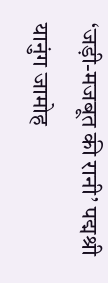‘जड़ी-मजबूत की रानी’ पद्मश्री यानुंग जामोह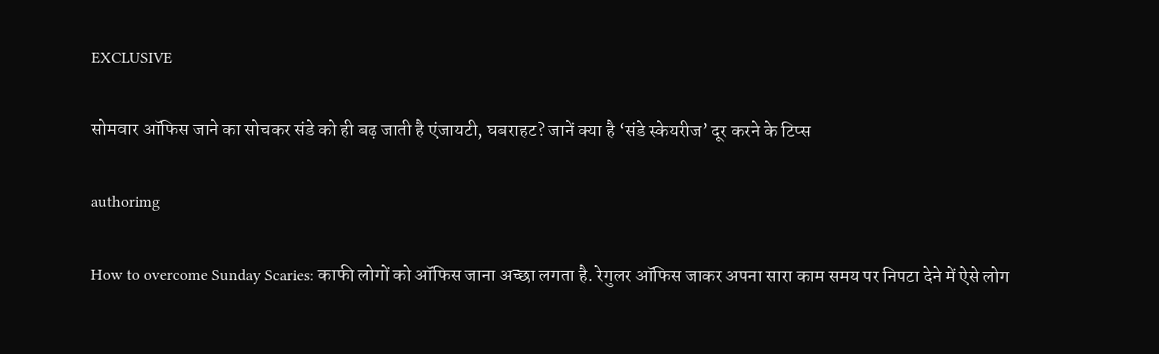EXCLUSIVE

सोमवार ऑफिस जाने का सोचकर संडे को ही बढ़ जाती है एंजायटी, घबराहट? जानें क्या है ‘संडे स्केयरीज’ दूर करने के टिप्स

authorimg

How to overcome Sunday Scaries: काफी लोगों को ऑफिस जाना अच्छा लगता है. रेगुलर ऑफिस जाकर अपना सारा काम समय पर निपटा देने में ऐसे लोग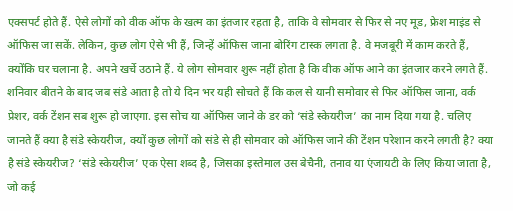एक्सपर्ट होते हैं. ऐसे लोगों को वीक ऑफ के खत्म का इंतजार रहता है, ताकि वे सोमवार से फिर से नए मूड, फ्रेश माइंड से ऑफिस जा सकें. लेकिन, कुछ लोग ऐसे भी हैं, जिन्हें ऑफिस जाना बोरिंग टास्क लगता है. वे मजबूरी में काम करते हैं, क्योंकि घर चलाना है. अपने खर्चे उठाने हैं. ये लोग सोमवार शुरू नहीं होता है कि वीक ऑफ आने का इंतजार करने लगते हैं. शनिवार बीतने के बाद जब संडे आता है तो ये दिन भर यही सोचते हैं कि कल से यानी समोवार से फिर ऑफिस जाना, वर्क प्रेशर, वर्क टेंशन सब शुरू हो जाएगा. इस सोच या ऑफिस जाने के डर को ‘संडे स्केयरीज’ का नाम दिया गया है. चलिए जानते हैं क्या है संडे स्केयरीज, क्यों कुछ लोगों को संडे से ही सोमवार को ऑफिस जाने की टेंशन परेशान करने लगती है? क्या है संडे स्केयरीज? ‘संडे स्केयरीज’ एक ऐसा शब्द है, जिसका इस्तेमाल उस बेचैनी, तनाव या एंजायटी के लिए किया जाता है, जो कई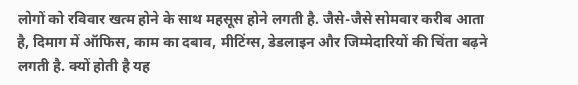लोगों को रविवार खत्म होने के साथ महसूस होने लगती है. जैसे-जैसे सोमवार करीब आता है, दिमाग में ऑफिस, काम का दबाव, मीटिंग्स, डेडलाइन और जिम्मेदारियों की चिंता बढ़ने लगती है. क्यों होती है यह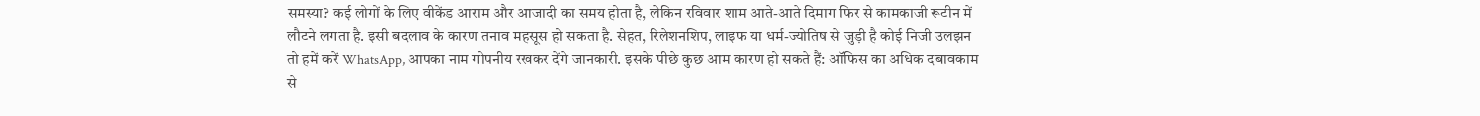समस्या? कई लोगों के लिए वीकेंड आराम और आजादी का समय होता है, लेकिन रविवार शाम आते-आते दिमाग फिर से कामकाजी रूटीन में लौटने लगता है. इसी बदलाव के कारण तनाव महसूस हो सकता है. सेहत, रिलेशनशिप, लाइफ या धर्म-ज्योतिष से जुड़ी है कोई निजी उलझन तो हमें करें WhatsApp, आपका नाम गोपनीय रखकर देंगे जानकारी. इसके पीछे कुछ आम कारण हो सकते हैं: ऑफिस का अधिक दबावकाम से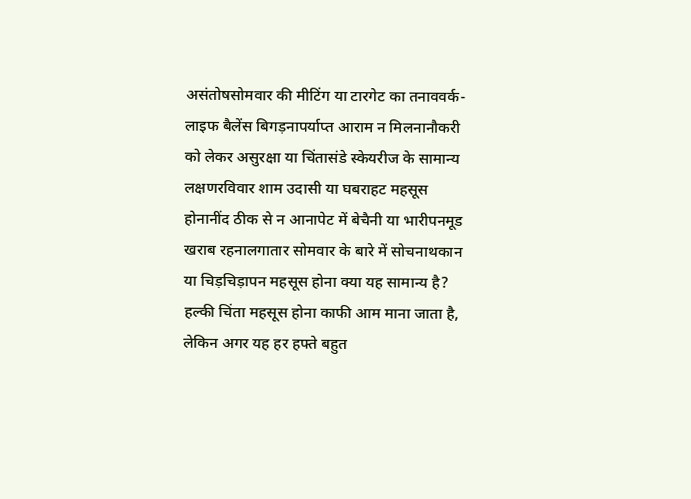असंतोषसोमवार की मीटिंग या टारगेट का तनाववर्क-लाइफ बैलेंस बिगड़नापर्याप्त आराम न मिलनानौकरी को लेकर असुरक्षा या चिंतासंडे स्केयरीज के सामान्य लक्षणरविवार शाम उदासी या घबराहट महसूस होनानींद ठीक से न आनापेट में बेचैनी या भारीपनमूड खराब रहनालगातार सोमवार के बारे में सोचनाथकान या चिड़चिड़ापन महसूस होना क्या यह सामान्य है? हल्की चिंता महसूस होना काफी आम माना जाता है, लेकिन अगर यह हर हफ्ते बहुत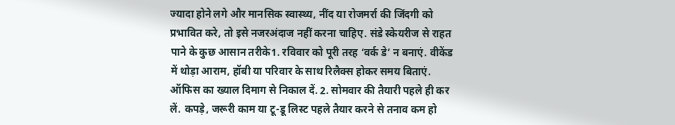ज्यादा होने लगे और मानसिक स्वास्थ्य, नींद या रोजमर्रा की जिंदगी को प्रभावित करे, तो इसे नजरअंदाज नहीं करना चाहिए. संडे स्केयरीज से राहत पाने के कुछ आसान तरीके1. रविवार को पूरी तरह ‘वर्क डे’ न बनाएं. वीकेंड में थोड़ा आराम, हॉबी या परिवार के साथ रिलैक्स होकर समय बिताएं. ऑफिस का ख्याल दिमाग से निकाल दें. 2. सोमवार की तैयारी पहले ही कर लें. कपड़े, जरूरी काम या टू-डू लिस्ट पहले तैयार करने से तनाव कम हो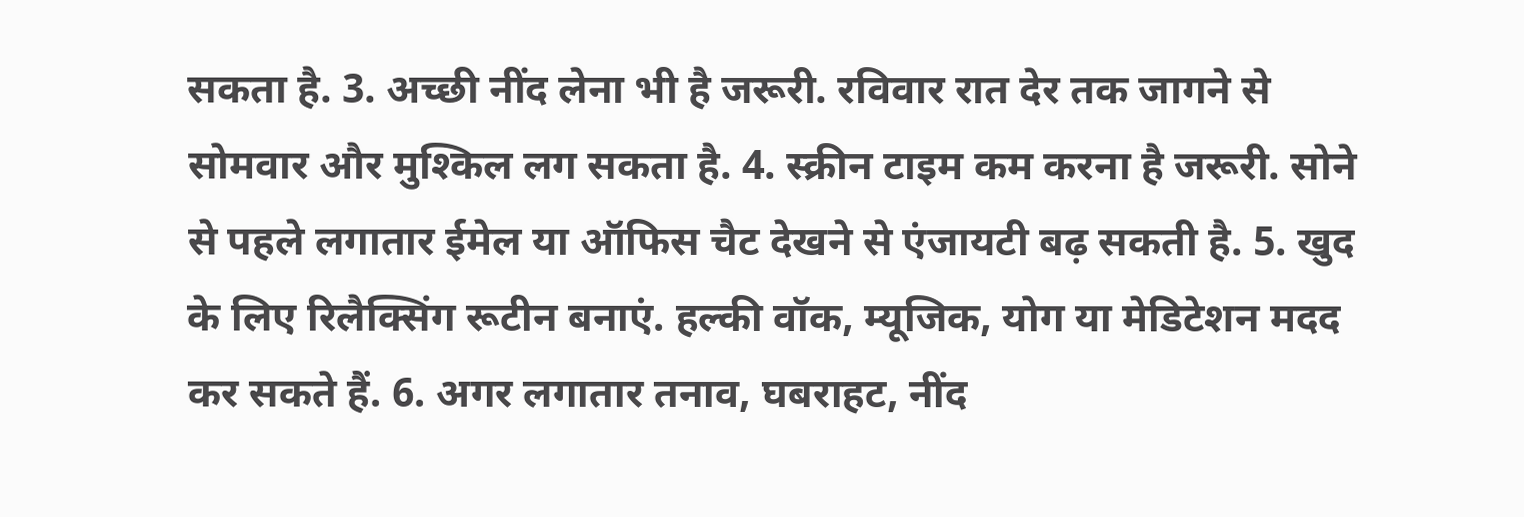सकता है. 3. अच्छी नींद लेना भी है जरूरी. रविवार रात देर तक जागने से सोमवार और मुश्किल लग सकता है. 4. स्क्रीन टाइम कम करना है जरूरी. सोने से पहले लगातार ईमेल या ऑफिस चैट देखने से एंजायटी बढ़ सकती है. 5. खुद के लिए रिलैक्सिंग रूटीन बनाएं. हल्की वॉक, म्यूजिक, योग या मेडिटेशन मदद कर सकते हैं. 6. अगर लगातार तनाव, घबराहट, नींद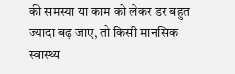की समस्या या काम को लेकर डर बहुत ज्यादा बढ़ जाए, तो किसी मानसिक स्वास्थ्य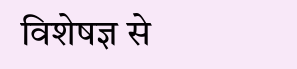विशेषज्ञ से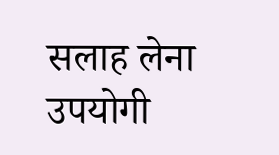सलाह लेना उपयोगी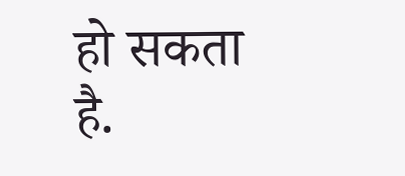हो सकता है.